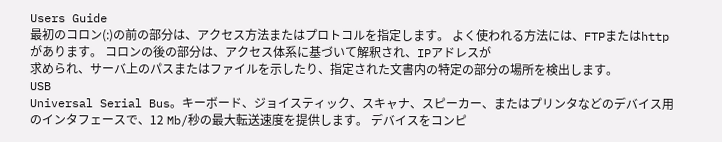Users Guide
最初のコロン(:)の前の部分は、アクセス方法またはプロトコルを指定します。 よく使われる方法には、FTPまたはhttpがあります。 コロンの後の部分は、アクセス体系に基づいて解釈され、IPアドレスが
求められ、サーバ上のパスまたはファイルを示したり、指定された文書内の特定の部分の場所を検出します。
USB
Universal Serial Bus。キーボード、ジョイスティック、スキャナ、スピーカー、またはプリンタなどのデバイス用のインタフェースで、12 Mb/秒の最大転送速度を提供します。 デバイスをコンピ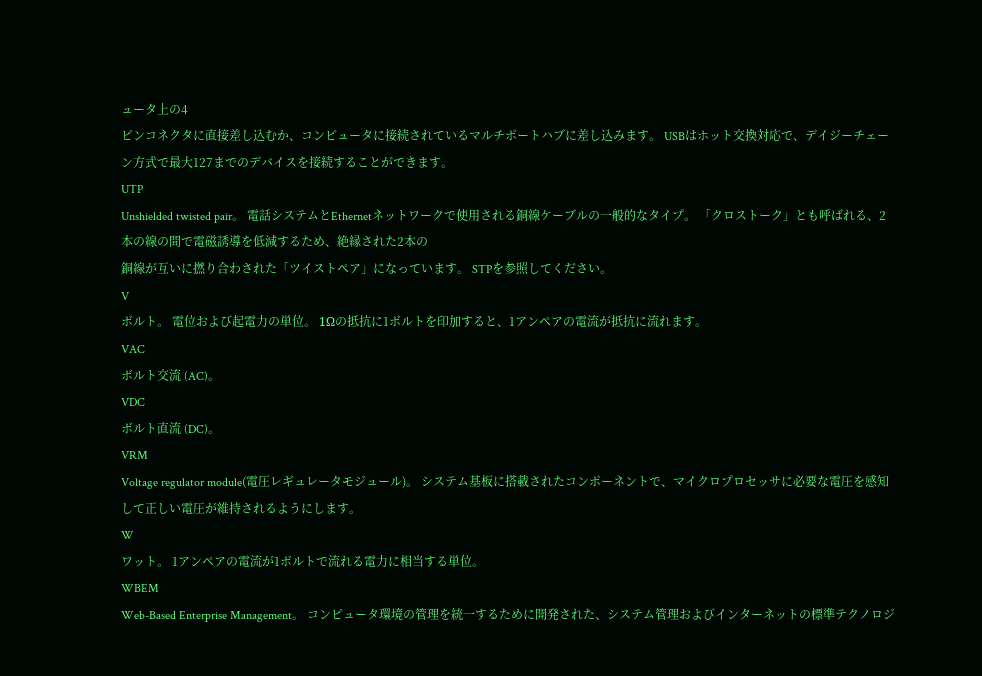ュータ上の4
ピンコネクタに直接差し込むか、コンピュータに接続されているマルチポートハブに差し込みます。 USBはホット交換対応で、デイジーチェーン方式で最大127までのデバイスを接続することができます。
UTP
Unshielded twisted pair。 電話システムとEthernetネットワークで使用される銅線ケーブルの一般的なタイプ。 「クロストーク」とも呼ばれる、2本の線の間で電磁誘導を低減するため、絶縁された2本の
銅線が互いに撚り合わされた「ツイストペア」になっています。 STPを参照してください。
V
ボルト。 電位および起電力の単位。 1Ωの抵抗に1ボルトを印加すると、1アンペアの電流が抵抗に流れます。
VAC
ボルト交流 (AC)。
VDC
ボルト直流 (DC)。
VRM
Voltage regulator module(電圧レギュレータモジュール)。 システム基板に搭載されたコンポーネントで、マイクロプロセッサに必要な電圧を感知して正しい電圧が維持されるようにします。
W
ワット。 1アンペアの電流が1ボルトで流れる電力に相当する単位。
WBEM
Web-Based Enterprise Management。 コンピュータ環境の管理を統一するために開発された、システム管理およびインターネットの標準テクノロジ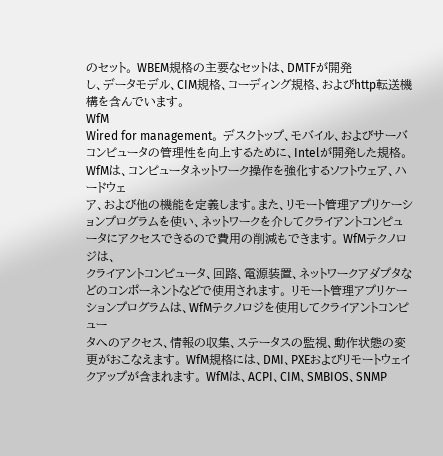のセット。 WBEM規格の主要なセットは、DMTFが開発
し、データモデル、CIM規格、コーディング規格、およびhttp転送機構を含んでいます。
WfM
Wired for management。 デスクトップ、モバイル、およびサーバコンピュータの管理性を向上するために、Intelが開発した規格。 WfMは、コンピュータネットワーク操作を強化するソフトウェア、ハードウェ
ア、および他の機能を定義します。また、リモート管理アプリケーションプログラムを使い、ネットワークを介してクライアントコンピュータにアクセスできるので費用の削減もできます。 WfMテクノロジは、
クライアントコンピュータ、回路、電源装置、ネットワークアダプタなどのコンポーネントなどで使用されます。 リモート管理アプリケーションプログラムは、WfMテクノロジを使用してクライアントコンピュー
タへのアクセス、情報の収集、ステータスの監視、動作状態の変更がおこなえます。 WfM規格には、DMI、PXEおよびリモートウェイクアップが含まれます。 WfMは、ACPI、CIM、SMBIOS、SNMP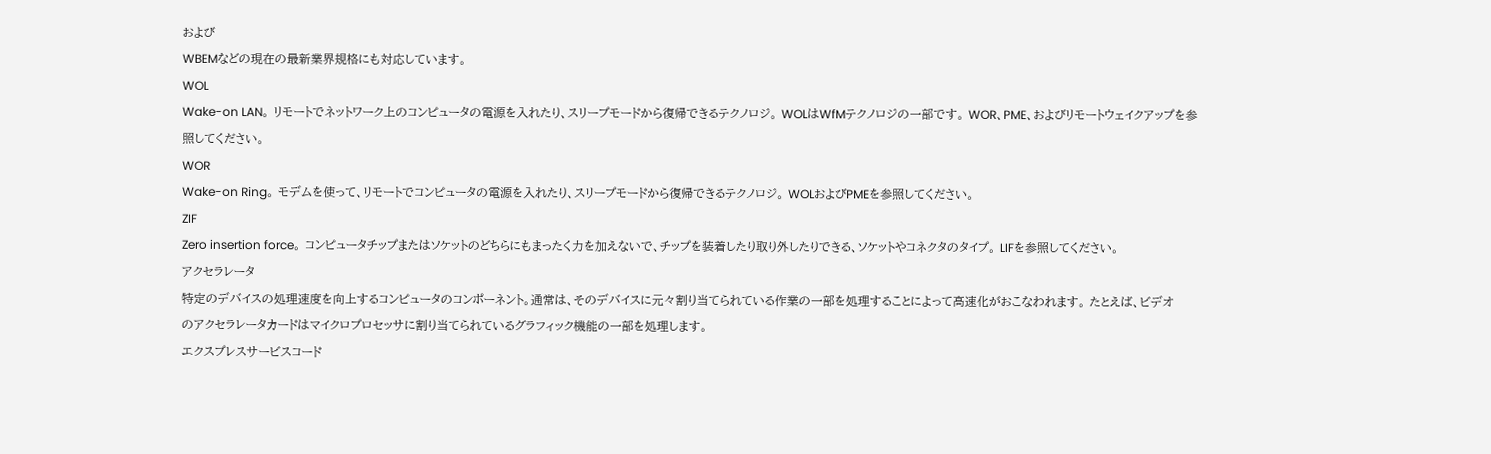および
WBEMなどの現在の最新業界規格にも対応しています。
WOL
Wake-on LAN。 リモートでネットワーク上のコンピュータの電源を入れたり、スリープモードから復帰できるテクノロジ。 WOLはWfMテクノロジの一部です。 WOR、PME、およびリモートウェイクアップを参
照してください。
WOR
Wake-on Ring。 モデムを使って、リモートでコンピュータの電源を入れたり、スリープモードから復帰できるテクノロジ。 WOLおよびPMEを参照してください。
ZIF
Zero insertion force。 コンピュータチップまたはソケットのどちらにもまったく力を加えないで、チップを装着したり取り外したりできる、ソケットやコネクタのタイプ。 LIFを参照してください。
アクセラレータ
特定のデバイスの処理速度を向上するコンピュータのコンポーネント。通常は、そのデバイスに元々割り当てられている作業の一部を処理することによって高速化がおこなわれます。 たとえば、ビデオ
のアクセラレータカードはマイクロプロセッサに割り当てられているグラフィック機能の一部を処理します。
エクスプレスサービスコード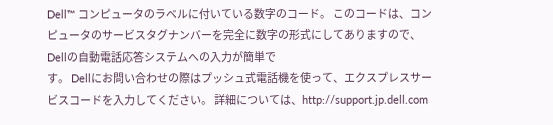Dell™ コンピュータのラベルに付いている数字のコード。 このコードは、コンピュータのサービスタグナンバーを完全に数字の形式にしてありますので、Dellの自動電話応答システムへの入力が簡単で
す。 Dellにお問い合わせの際はプッシュ式電話機を使って、エクスプレスサービスコードを入力してください。 詳細については、http://support.jp.dell.com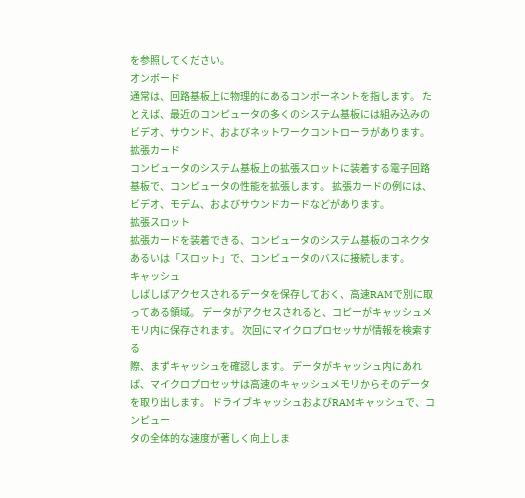を参照してください。
オンボード
通常は、回路基板上に物理的にあるコンポーネントを指します。 たとえば、最近のコンピュータの多くのシステム基板には組み込みのビデオ、サウンド、およびネットワークコントローラがあります。
拡張カード
コンピュータのシステム基板上の拡張スロットに装着する電子回路基板で、コンピュータの性能を拡張します。 拡張カードの例には、ビデオ、モデム、およびサウンドカードなどがあります。
拡張スロット
拡張カードを装着できる、コンピュータのシステム基板のコネクタあるいは「スロット」で、コンピュータのバスに接続します。
キャッシュ
しばしばアクセスされるデータを保存しておく、高速RAMで別に取ってある領域。 データがアクセスされると、コピーがキャッシュメモリ内に保存されます。 次回にマイクロプロセッサが情報を検索する
際、まずキャッシュを確認します。 データがキャッシュ内にあれば、マイクロプロセッサは高速のキャッシュメモリからそのデータを取り出します。 ドライブキャッシュおよびRAMキャッシュで、コンピュー
タの全体的な速度が著しく向上しま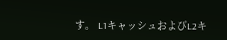す。 L1キャッシュおよびL2キ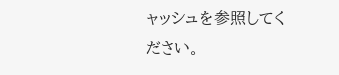ャッシュを参照してください。